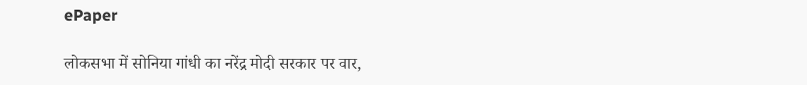ePaper

लोकसभा में सोनिया गांधी का नरेंद्र मोदी सरकार पर वार,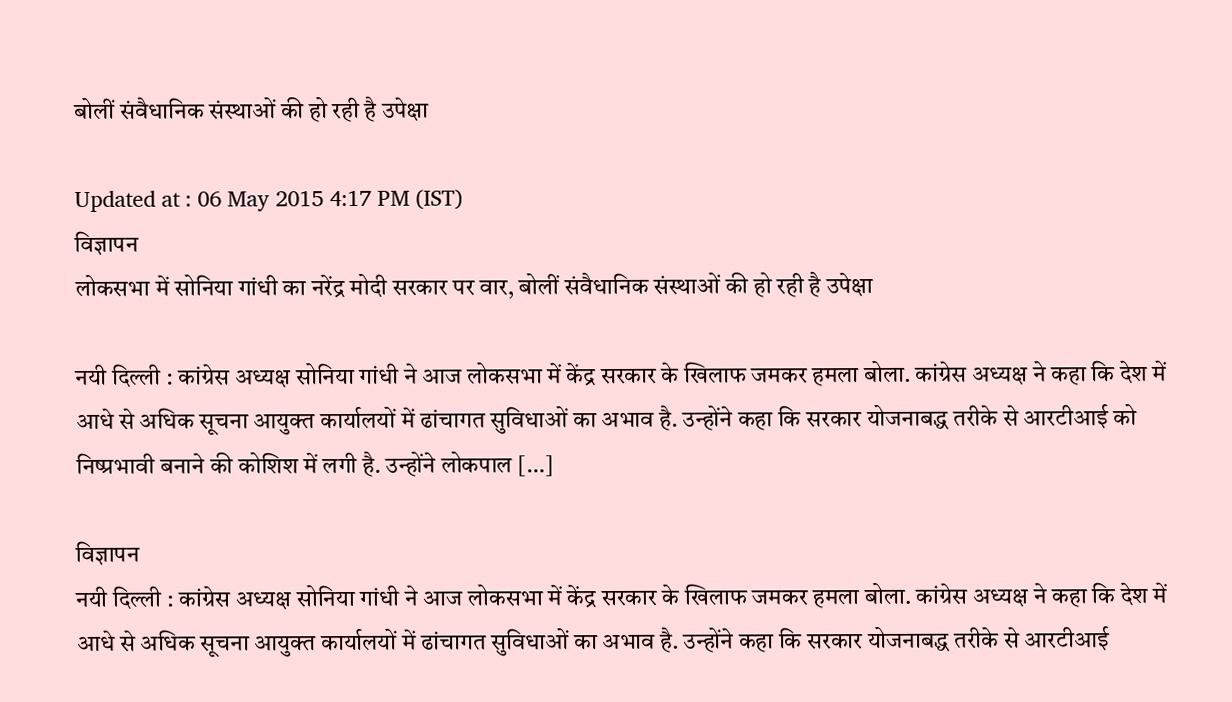बोलीं संवैधानिक संस्थाओं की हो रही है उपेक्षा

Updated at : 06 May 2015 4:17 PM (IST)
विज्ञापन
लोकसभा में सोनिया गांधी का नरेंद्र मोदी सरकार पर वार, बोलीं संवैधानिक संस्थाओं की हो रही है उपेक्षा

नयी दिल्ली : कांग्रेस अध्यक्ष सोनिया गांधी ने आज लोकसभा में केंद्र सरकार के खिलाफ जमकर हमला बोला. कांग्रेस अध्यक्ष ने कहा कि देश में आधे से अधिक सूचना आयुक्त कार्यालयों में ढांचागत सुविधाओं का अभाव है. उन्होंने कहा कि सरकार योजनाबद्ध तरीके से आरटीआई को निष्प्रभावी बनाने की कोशिश में लगी है. उन्होंने लोकपाल […]

विज्ञापन
नयी दिल्ली : कांग्रेस अध्यक्ष सोनिया गांधी ने आज लोकसभा में केंद्र सरकार के खिलाफ जमकर हमला बोला. कांग्रेस अध्यक्ष ने कहा कि देश में आधे से अधिक सूचना आयुक्त कार्यालयों में ढांचागत सुविधाओं का अभाव है. उन्होंने कहा कि सरकार योजनाबद्ध तरीके से आरटीआई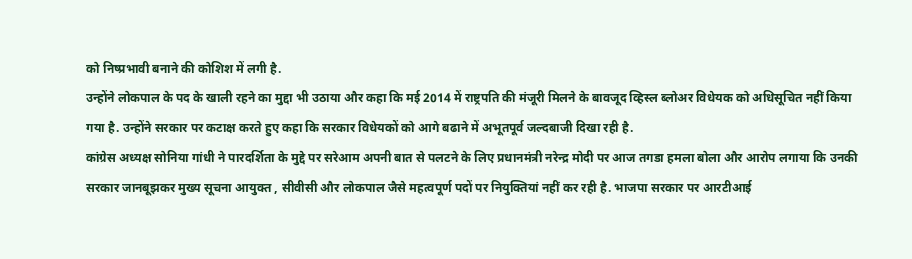को निष्प्रभावी बनाने की कोशिश में लगी है.
उन्होंने लोकपाल के पद के खाली रहने का मुद्दा भी उठाया और कहा कि मई 2014 में राष्ट्रपति की मंजूरी मिलने के बावजूद व्हिस्ल ब्लोअर विधेयक को अधिसूचित नहीं किया गया है. उन्होंने सरकार पर कटाक्ष करते हुए कहा कि सरकार विधेयकों को आगे बढाने में अभूतपूर्व जल्दबाजी दिखा रही है.
कांग्रेस अध्यक्ष सोनिया गांधी ने पारदर्शिता के मुद्दे पर सरेआम अपनी बात से पलटने के लिए प्रधानमंत्री नरेन्द्र मोदी पर आज तगडा हमला बोला और आरोप लगाया कि उनकी सरकार जानबूझकर मुख्य सूचना आयुक्त , सीवीसी और लोकपाल जैसे महत्वपूर्ण पदों पर नियुक्तियां नहीं कर रही है. भाजपा सरकार पर आरटीआई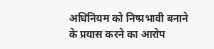अधिनियम को निष्प्रभावी बनाने के प्रयास करने का आरोप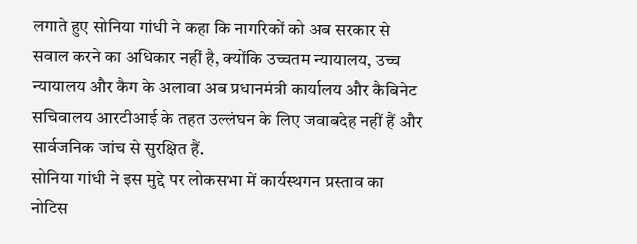लगाते हुए सोनिया गांधी ने कहा कि नागरिकों को अब सरकार से सवाल करने का अधिकार नहीं है, क्योंकि उच्चतम न्यायालय, उच्च न्यायालय और कैग के अलावा अब प्रधानमंत्री कार्यालय और कैबिनेट सचिवालय आरटीआई के तहत उल्लंघन के लिए जवाबदेह नहीं हैं और सार्वजनिक जांच से सुरक्षित हैं.
सोनिया गांधी ने इस मुद्दे पर लोकसभा में कार्यस्थगन प्रस्ताव का नोटिस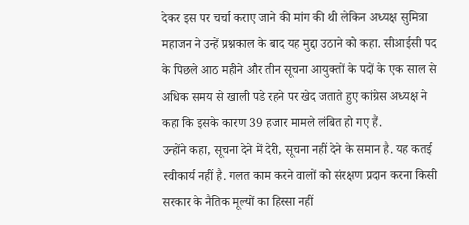देकर इस पर चर्चा कराए जाने की मांग की थी लेकिन अध्यक्ष सुमित्रा महाजन ने उन्हें प्रश्नकाल के बाद यह मुद्दा उठाने को कहा. सीआईसी पद के पिछले आठ महीने और तीन सूचना आयुक्तों के पदों के एक साल से अधिक समय से खाली पडे रहने पर खेद जताते हुए कांग्रेस अध्यक्ष ने कहा कि इसके कारण 39 हजार मामले लंबित हो गए हैं.
उन्होंने कहा, सूचना देने में देरी, सूचना नहीं देने के समान है. यह कतई स्वीकार्य नहीं है. गलत काम करने वालों को संरक्षण प्रदान करना किसी सरकार के नैतिक मूल्यों का हिस्सा नहीं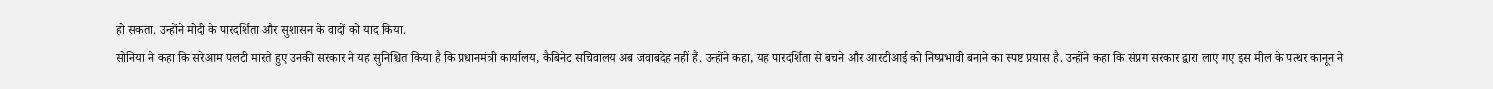हो सकता. उन्होंने मोदी के पारदर्शिता और सुशासन के वादों को याद किया.
सोनिया ने कहा कि सरेआम पलटी मारते हुए उनकी सरकार ने यह सुनिश्चित किया है कि प्रधानमंत्री कार्यालय, कैबिनेट सचिवालय अब जवाबदेह नहीं हैं. उन्होंने कहा, यह पारदर्शिता से बचने और आरटीआई को निष्प्रभावी बनाने का स्पष्ट प्रयास है. उन्होंने कहा कि संप्रग सरकार द्वारा लाए गए इस मील के पत्थर कानून ने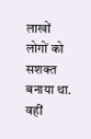लाखों लोगों को सशक्त बनाया था.
वहीं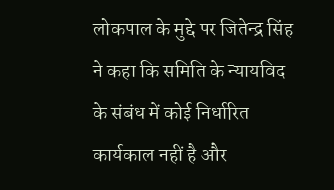लोकपाल के मुद्दे पर जितेन्द्र सिंह ने कहा कि समिति के न्यायविद के संबंध में कोई निर्धारित कार्यकाल नहीं है और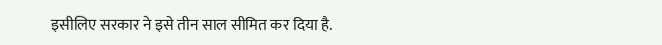इसीलिए सरकार ने इसे तीन साल सीमित कर दिया है.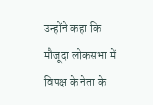उन्होंने कहा कि मौजूदा लोकसभा में विपक्ष के नेता के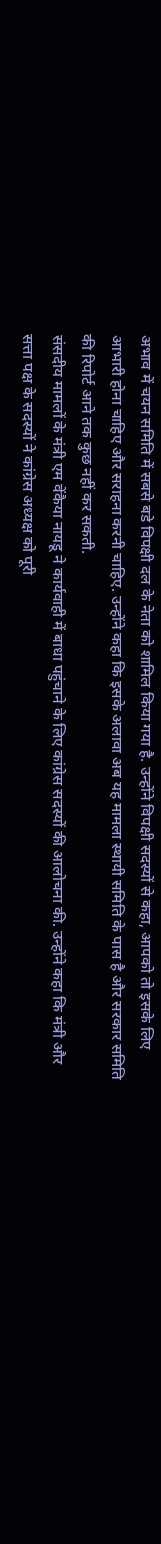अभाव में चयन समिति में सबसे बडे विपक्षी दल के नेता को शामिल किया गया है. उन्होंने विपक्षी सदस्यों से कहा, आपको तो इसके लिए आभारी होना चाहिए और सराहना करनी चाहिए. उन्होंने कहा कि इसके अलावा अब यह मामला स्थायी समिति के पास है और सरकार समिति की रिपोर्ट आने तक कुछ नहीं कर सकती.
संसदीय मामलों के मंत्री एम वेंकैया नायडू ने कार्यवाही में बाधा पहुंचाने के लिए कांग्रेस सदस्यों की आलोचना की. उन्होंने कहा कि मंत्री और सत्ता पक्ष के सदस्यों ने कांग्रेस अध्यक्ष को पूरी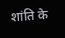शांति के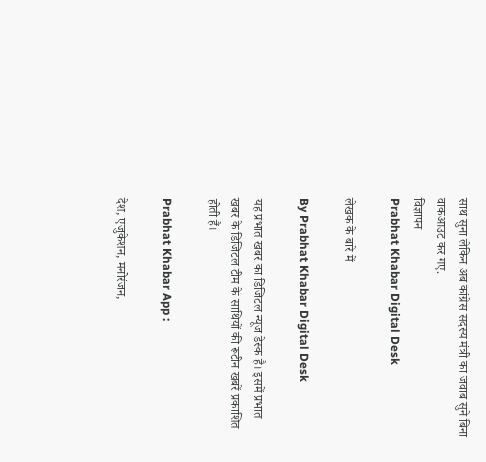साथ सुना लेकिन अब कांग्रेस सदस्य मंत्री का जवाब सुने बिना वाकआउट कर गए.
विज्ञापन
Prabhat Khabar Digital Desk

लेखक के बारे में

By Prabhat Khabar Digital Desk

यह प्रभात खबर का डिजिटल न्यूज डेस्क है। इसमें प्रभात खबर के डिजिटल टीम के साथियों की रूटीन खबरें प्रकाशित होती हैं।

Prabhat Khabar App :

देश, एजुकेशन, मनोरंजन,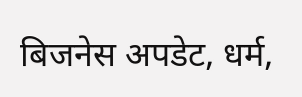बिजनेस अपडेट, धर्म,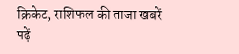क्रिकेट, राशिफल की ताजा खबरें पढ़ें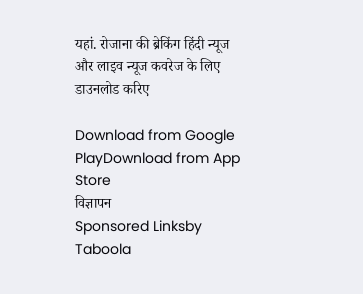यहां. रोजाना की ब्रेकिंग हिंदी न्यूज और लाइव न्यूज कवरेज के लिए डाउनलोड करिए

Download from Google PlayDownload from App Store
विज्ञापन
Sponsored Linksby Taboola